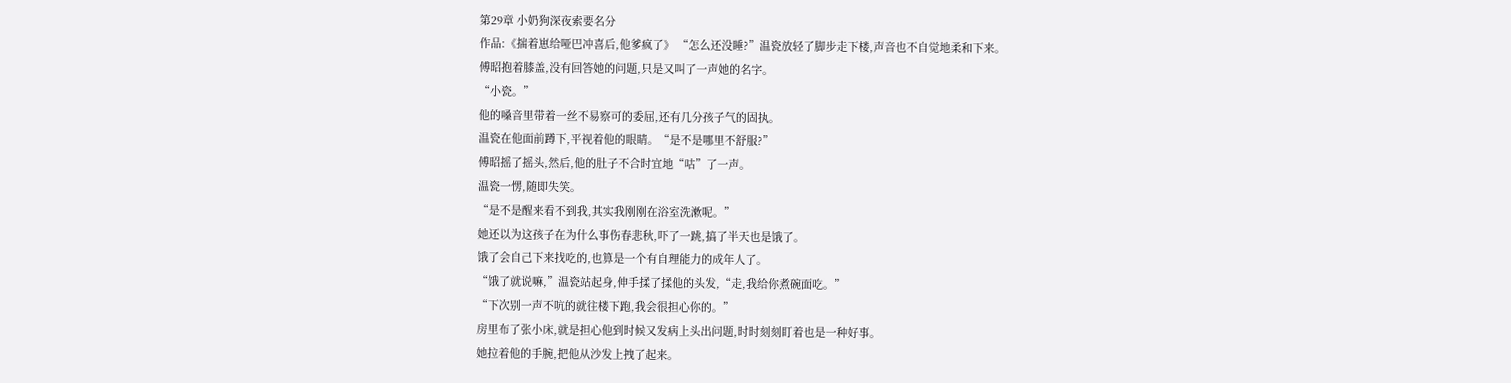第29章 小奶狗深夜索要名分
作品:《揣着崽给哑巴冲喜后,他爹疯了》 “怎么还没睡?”温瓷放轻了脚步走下楼,声音也不自觉地柔和下来。
傅昭抱着膝盖,没有回答她的问题,只是又叫了一声她的名字。
“小瓷。”
他的嗓音里带着一丝不易察可的委屈,还有几分孩子气的固执。
温瓷在他面前蹲下,平视着他的眼睛。“是不是哪里不舒服?”
傅昭摇了摇头,然后,他的肚子不合时宜地“咕”了一声。
温瓷一愣,随即失笑。
“是不是醒来看不到我,其实我刚刚在浴室洗漱呢。”
她还以为这孩子在为什么事伤春悲秋,吓了一跳,搞了半天也是饿了。
饿了会自己下来找吃的,也算是一个有自理能力的成年人了。
“饿了就说嘛,”温瓷站起身,伸手揉了揉他的头发,“走,我给你煮碗面吃。”
“下次别一声不吭的就往楼下跑,我会很担心你的。”
房里布了张小床,就是担心他到时候又发病上头出问题,时时刻刻盯着也是一种好事。
她拉着他的手腕,把他从沙发上拽了起来。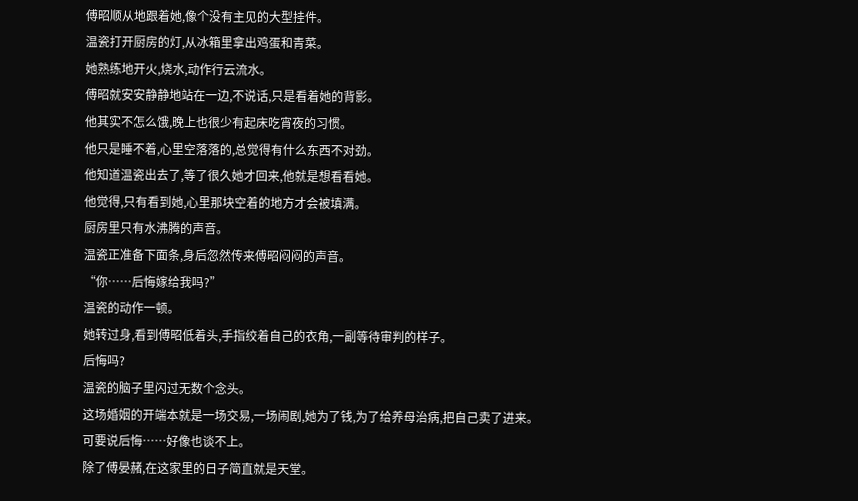傅昭顺从地跟着她,像个没有主见的大型挂件。
温瓷打开厨房的灯,从冰箱里拿出鸡蛋和青菜。
她熟练地开火,烧水,动作行云流水。
傅昭就安安静静地站在一边,不说话,只是看着她的背影。
他其实不怎么饿,晚上也很少有起床吃宵夜的习惯。
他只是睡不着,心里空落落的,总觉得有什么东西不对劲。
他知道温瓷出去了,等了很久她才回来,他就是想看看她。
他觉得,只有看到她,心里那块空着的地方才会被填满。
厨房里只有水沸腾的声音。
温瓷正准备下面条,身后忽然传来傅昭闷闷的声音。
“你……后悔嫁给我吗?”
温瓷的动作一顿。
她转过身,看到傅昭低着头,手指绞着自己的衣角,一副等待审判的样子。
后悔吗?
温瓷的脑子里闪过无数个念头。
这场婚姻的开端本就是一场交易,一场闹剧,她为了钱,为了给养母治病,把自己卖了进来。
可要说后悔……好像也谈不上。
除了傅晏赭,在这家里的日子简直就是天堂。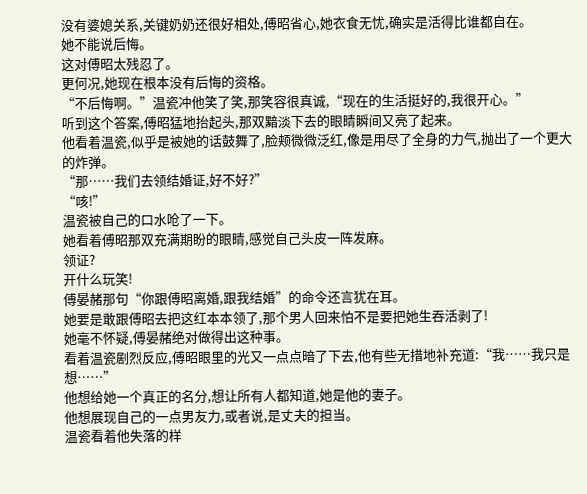没有婆媳关系,关键奶奶还很好相处,傅昭省心,她衣食无忧,确实是活得比谁都自在。
她不能说后悔。
这对傅昭太残忍了。
更何况,她现在根本没有后悔的资格。
“不后悔啊。”温瓷冲他笑了笑,那笑容很真诚,“现在的生活挺好的,我很开心。”
听到这个答案,傅昭猛地抬起头,那双黯淡下去的眼睛瞬间又亮了起来。
他看着温瓷,似乎是被她的话鼓舞了,脸颊微微泛红,像是用尽了全身的力气,抛出了一个更大的炸弹。
“那……我们去领结婚证,好不好?”
“咳!”
温瓷被自己的口水呛了一下。
她看着傅昭那双充满期盼的眼睛,感觉自己头皮一阵发麻。
领证?
开什么玩笑!
傅晏赭那句“你跟傅昭离婚,跟我结婚”的命令还言犹在耳。
她要是敢跟傅昭去把这红本本领了,那个男人回来怕不是要把她生吞活剥了!
她毫不怀疑,傅晏赭绝对做得出这种事。
看着温瓷剧烈反应,傅昭眼里的光又一点点暗了下去,他有些无措地补充道:“我……我只是想……”
他想给她一个真正的名分,想让所有人都知道,她是他的妻子。
他想展现自己的一点男友力,或者说,是丈夫的担当。
温瓷看着他失落的样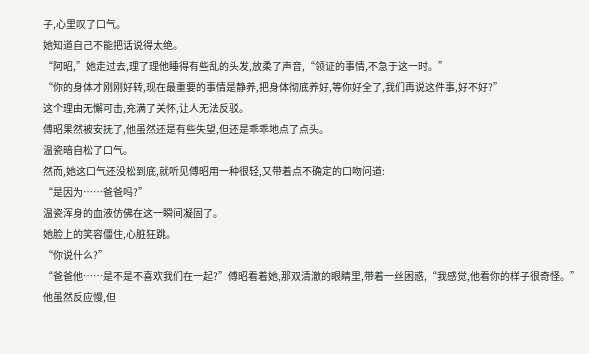子,心里叹了口气。
她知道自己不能把话说得太绝。
“阿昭,”她走过去,理了理他睡得有些乱的头发,放柔了声音,“领证的事情,不急于这一时。”
“你的身体才刚刚好转,现在最重要的事情是静养,把身体彻底养好,等你好全了,我们再说这件事,好不好?”
这个理由无懈可击,充满了关怀,让人无法反驳。
傅昭果然被安抚了,他虽然还是有些失望,但还是乖乖地点了点头。
温瓷暗自松了口气。
然而,她这口气还没松到底,就听见傅昭用一种很轻,又带着点不确定的口吻问道:
“是因为……爸爸吗?”
温瓷浑身的血液仿佛在这一瞬间凝固了。
她脸上的笑容僵住,心脏狂跳。
“你说什么?”
“爸爸他……是不是不喜欢我们在一起?”傅昭看着她,那双清澈的眼睛里,带着一丝困惑,“我感觉,他看你的样子很奇怪。”
他虽然反应慢,但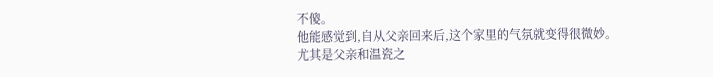不傻。
他能感觉到,自从父亲回来后,这个家里的气氛就变得很微妙。
尤其是父亲和温瓷之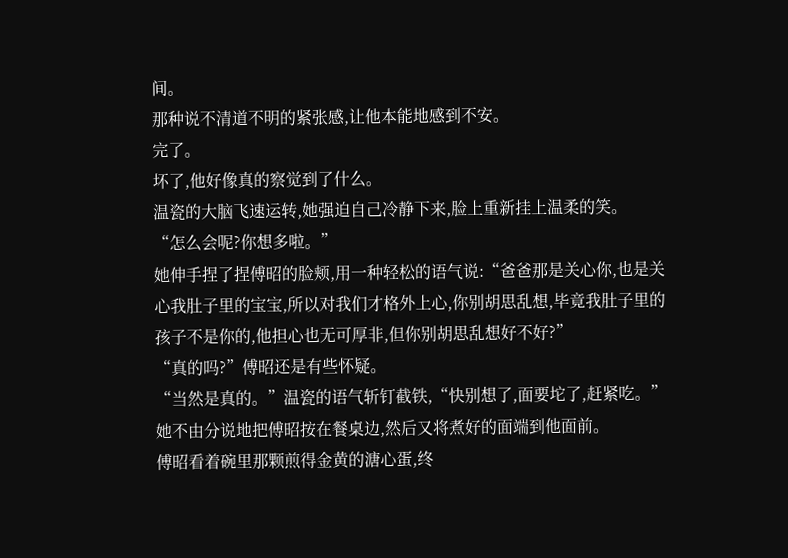间。
那种说不清道不明的紧张感,让他本能地感到不安。
完了。
坏了,他好像真的察觉到了什么。
温瓷的大脑飞速运转,她强迫自己冷静下来,脸上重新挂上温柔的笑。
“怎么会呢?你想多啦。”
她伸手捏了捏傅昭的脸颊,用一种轻松的语气说:“爸爸那是关心你,也是关心我肚子里的宝宝,所以对我们才格外上心,你别胡思乱想,毕竟我肚子里的孩子不是你的,他担心也无可厚非,但你别胡思乱想好不好?”
“真的吗?”傅昭还是有些怀疑。
“当然是真的。”温瓷的语气斩钉截铁,“快别想了,面要坨了,赶紧吃。”
她不由分说地把傅昭按在餐桌边,然后又将煮好的面端到他面前。
傅昭看着碗里那颗煎得金黄的溏心蛋,终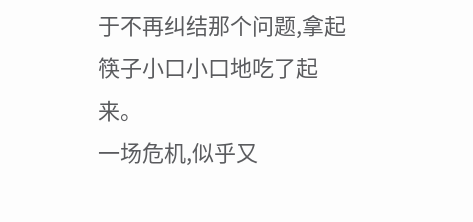于不再纠结那个问题,拿起筷子小口小口地吃了起来。
一场危机,似乎又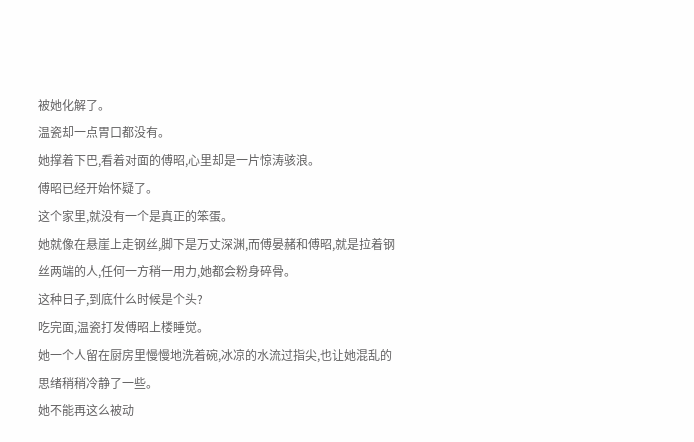被她化解了。
温瓷却一点胃口都没有。
她撑着下巴,看着对面的傅昭,心里却是一片惊涛骇浪。
傅昭已经开始怀疑了。
这个家里,就没有一个是真正的笨蛋。
她就像在悬崖上走钢丝,脚下是万丈深渊,而傅晏赭和傅昭,就是拉着钢丝两端的人,任何一方稍一用力,她都会粉身碎骨。
这种日子,到底什么时候是个头?
吃完面,温瓷打发傅昭上楼睡觉。
她一个人留在厨房里慢慢地洗着碗,冰凉的水流过指尖,也让她混乱的思绪稍稍冷静了一些。
她不能再这么被动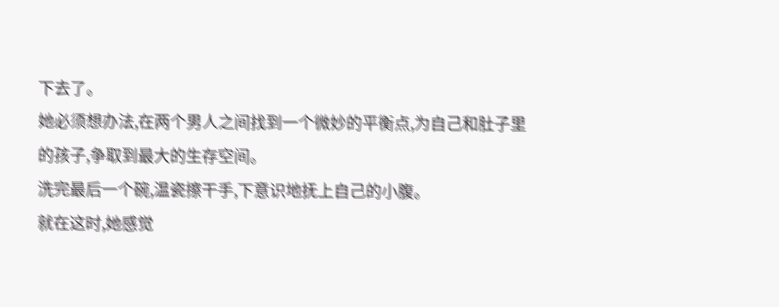下去了。
她必须想办法,在两个男人之间找到一个微妙的平衡点,为自己和肚子里的孩子,争取到最大的生存空间。
洗完最后一个碗,温瓷擦干手,下意识地抚上自己的小腹。
就在这时,她感觉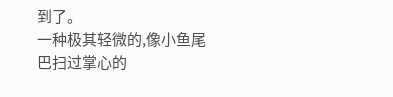到了。
一种极其轻微的,像小鱼尾巴扫过掌心的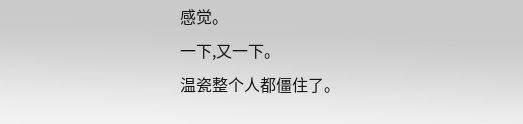感觉。
一下,又一下。
温瓷整个人都僵住了。